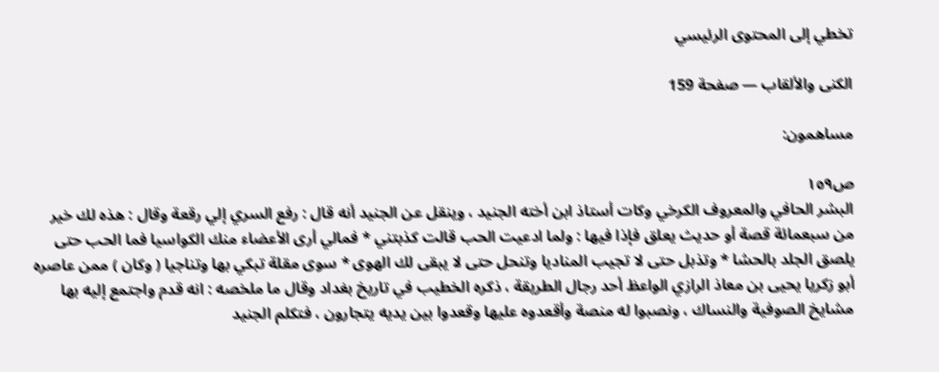تخطي إلى المحتوى الرئيسي

الكنى والألقاب — صفحة 159

مساهمون:

ص١٥٩
البشر الحافي والمعروف الكرخي وكات أستاذ ابن أخته الجنيد ، وينقل عن الجنيد أنه قال : رفع السري إلي رقعة وقال : هذه لك خير من سبعمائة قصة أو حديث يعلق فإذا فيها : ولما ادعيت الحب قالت كذبتني * فمالي أرى الأعضاء منك الكواسيا فما الحب حتى يلصق الجلد بالحشا * وتذبل حتى لا تجيب المناديا وتنحل حتى لا يبقى لك الهوى * سوى مقلة تبكي بها وتناجيا ( وكان ) ممن عاصره أبو زكريا يحيى بن معاذ الرازي الواعظ أحد رجال الطريقة ، ذكره الخطيب في تاريخ بغداد وقال ما ملخصه : انه قدم واجتمع إليه بها مشايخ الصوفية والنساك ، ونصبوا له منصة وأقعدوه عليها وقعدوا بين يديه يتجارون ، فتكلم الجنيد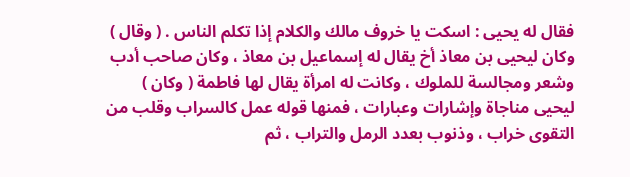فقال له يحيى : اسكت يا خروف مالك والكلام إذا تكلم الناس . ( وقال ) وكان ليحيى بن معاذ أخ يقال له إسماعيل بن معاذ ، وكان صاحب أدب وشعر ومجالسة للملوك ، وكانت له امرأة يقال لها فاطمة ( وكان ) ليحيى مناجاة وإشارات وعبارات ، فمنها قوله عمل كالسراب وقلب من التقوى خراب ، وذنوب بعدد الرمل والتراب ، ثم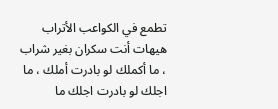تطمع في الكواعب الأتراب هيهات أنت سكران بغير شراب ، ما أكملك لو بادرت أملك ، ما اجلك لو بادرت اجلك ما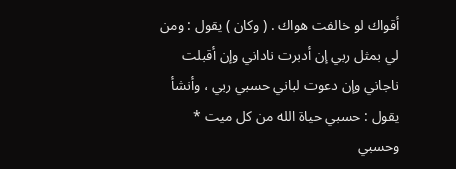أقواك لو خالفت هواك . ( وكان ) يقول : ومن لي بمثل ربي إن أدبرت ناداني وإن أقبلت ناجاني وإن دعوت لباني حسبي ربي ، وأنشأ يقول : حسبي حياة الله من كل ميت * وحسبي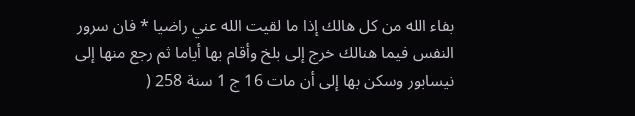بفاء الله من كل هالك إذا ما لقيت الله عني راضيا * فان سرور النفس فيما هنالك خرج إلى بلخ وأقام بها أياما ثم رجع منها إلى نيسابور وسكن بها إلى أن مات 16 ج 1 سنة 258 (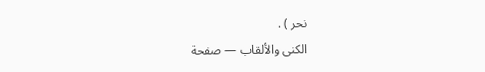نحر ) .
الكنى والألقاب — صفحة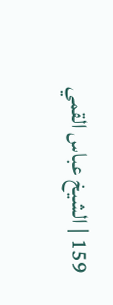159 | الشيخ عباس القمي